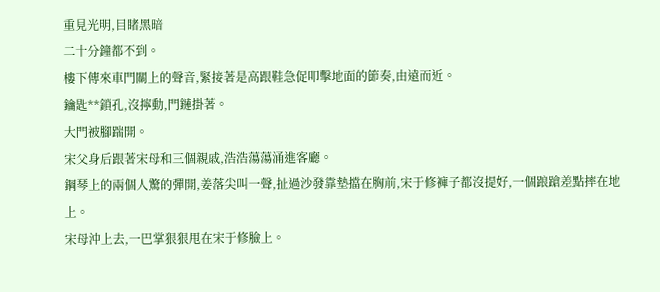重見光明,目睹黑暗
二十分鐘都不到。
樓下傳來車門關上的聲音,緊接著是高跟鞋急促叩擊地面的節奏,由遠而近。
鑰匙**鎖孔,沒擰動,門鏈掛著。
大門被腳踹開。
宋父身后跟著宋母和三個親戚,浩浩蕩蕩涌進客廳。
鋼琴上的兩個人驚的彈開,姜落尖叫一聲,扯過沙發靠墊擋在胸前,宋于修褲子都沒提好,一個踉蹌差點摔在地上。
宋母沖上去,一巴掌狠狠甩在宋于修臉上。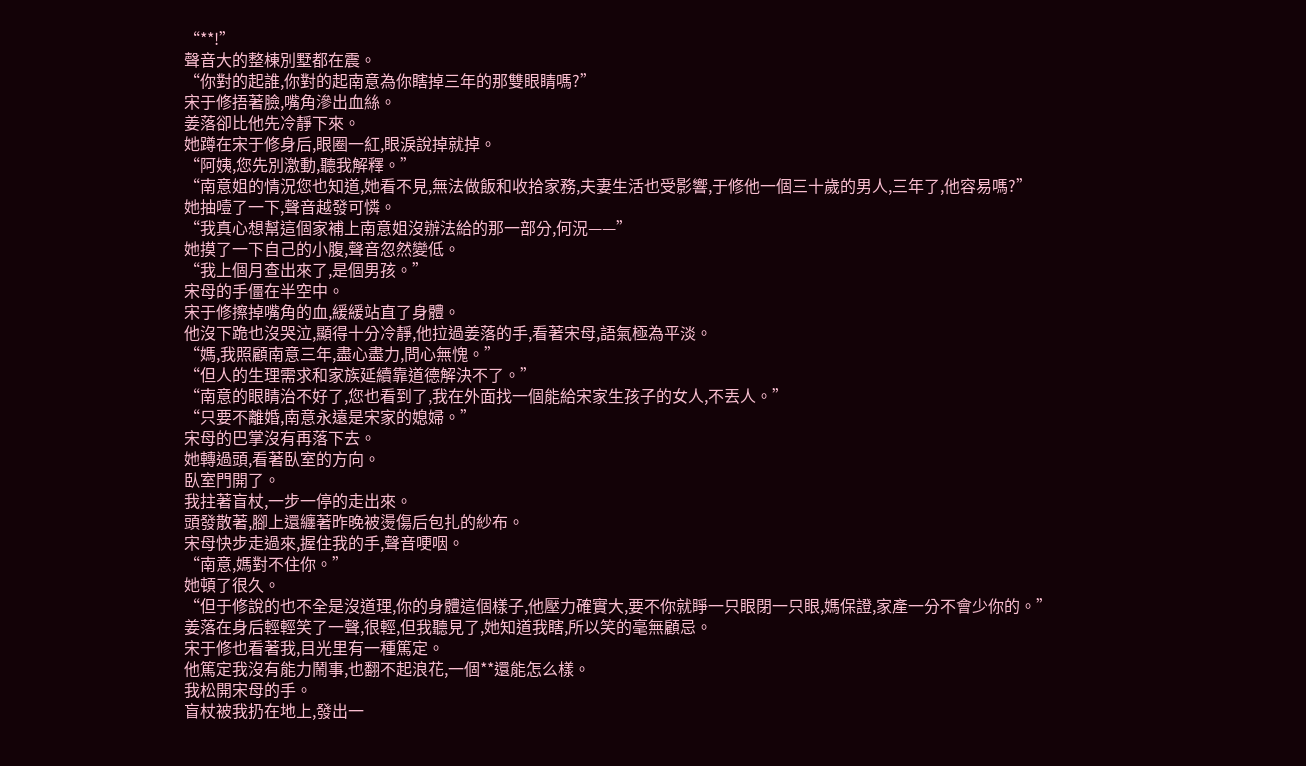“**!”
聲音大的整棟別墅都在震。
“你對的起誰,你對的起南意為你瞎掉三年的那雙眼睛嗎?”
宋于修捂著臉,嘴角滲出血絲。
姜落卻比他先冷靜下來。
她蹲在宋于修身后,眼圈一紅,眼淚說掉就掉。
“阿姨,您先別激動,聽我解釋。”
“南意姐的情況您也知道,她看不見,無法做飯和收拾家務,夫妻生活也受影響,于修他一個三十歲的男人,三年了,他容易嗎?”
她抽噎了一下,聲音越發可憐。
“我真心想幫這個家補上南意姐沒辦法給的那一部分,何況——”
她摸了一下自己的小腹,聲音忽然變低。
“我上個月查出來了,是個男孩。”
宋母的手僵在半空中。
宋于修擦掉嘴角的血,緩緩站直了身體。
他沒下跪也沒哭泣,顯得十分冷靜,他拉過姜落的手,看著宋母,語氣極為平淡。
“媽,我照顧南意三年,盡心盡力,問心無愧。”
“但人的生理需求和家族延續靠道德解決不了。”
“南意的眼睛治不好了,您也看到了,我在外面找一個能給宋家生孩子的女人,不丟人。”
“只要不離婚,南意永遠是宋家的媳婦。”
宋母的巴掌沒有再落下去。
她轉過頭,看著臥室的方向。
臥室門開了。
我拄著盲杖,一步一停的走出來。
頭發散著,腳上還纏著昨晚被燙傷后包扎的紗布。
宋母快步走過來,握住我的手,聲音哽咽。
“南意,媽對不住你。”
她頓了很久。
“但于修說的也不全是沒道理,你的身體這個樣子,他壓力確實大,要不你就睜一只眼閉一只眼,媽保證,家產一分不會少你的。”
姜落在身后輕輕笑了一聲,很輕,但我聽見了,她知道我瞎,所以笑的毫無顧忌。
宋于修也看著我,目光里有一種篤定。
他篤定我沒有能力鬧事,也翻不起浪花,一個**還能怎么樣。
我松開宋母的手。
盲杖被我扔在地上,發出一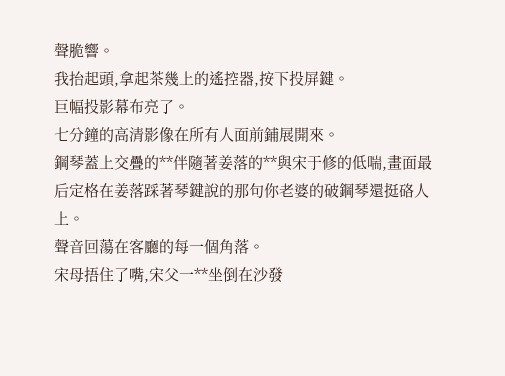聲脆響。
我抬起頭,拿起茶幾上的遙控器,按下投屏鍵。
巨幅投影幕布亮了。
七分鐘的高清影像在所有人面前鋪展開來。
鋼琴蓋上交疊的**伴隨著姜落的**與宋于修的低喘,畫面最后定格在姜落踩著琴鍵說的那句你老婆的破鋼琴還挺硌人上。
聲音回蕩在客廳的每一個角落。
宋母捂住了嘴,宋父一**坐倒在沙發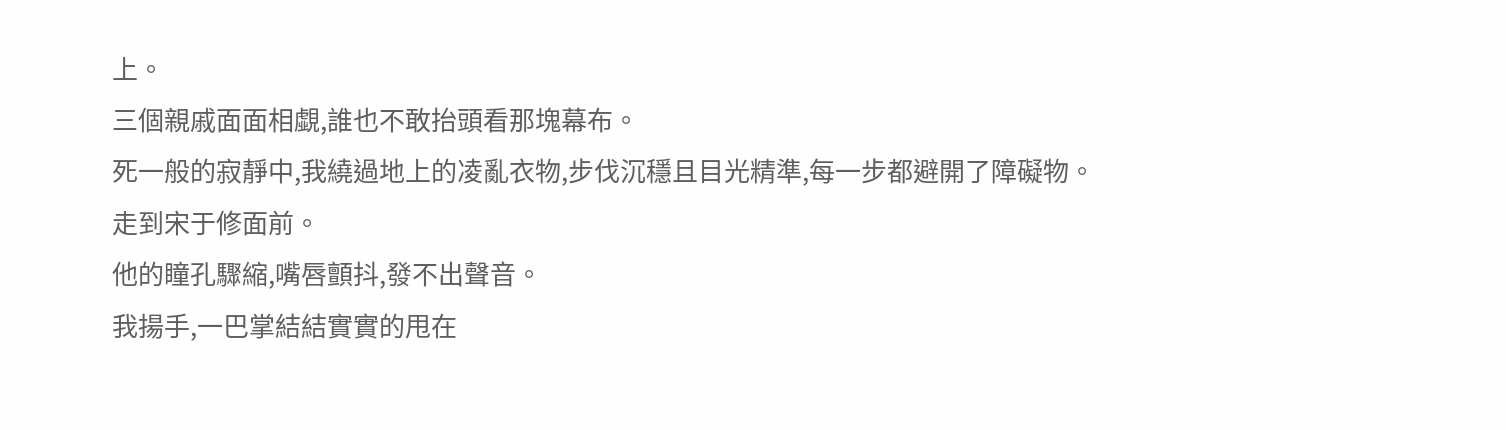上。
三個親戚面面相覷,誰也不敢抬頭看那塊幕布。
死一般的寂靜中,我繞過地上的凌亂衣物,步伐沉穩且目光精準,每一步都避開了障礙物。
走到宋于修面前。
他的瞳孔驟縮,嘴唇顫抖,發不出聲音。
我揚手,一巴掌結結實實的甩在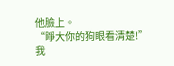他臉上。
“睜大你的狗眼看清楚!”
我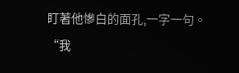盯著他慘白的面孔,一字一句。
“我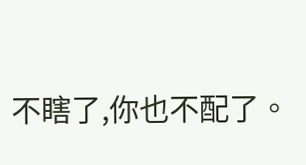不瞎了,你也不配了。